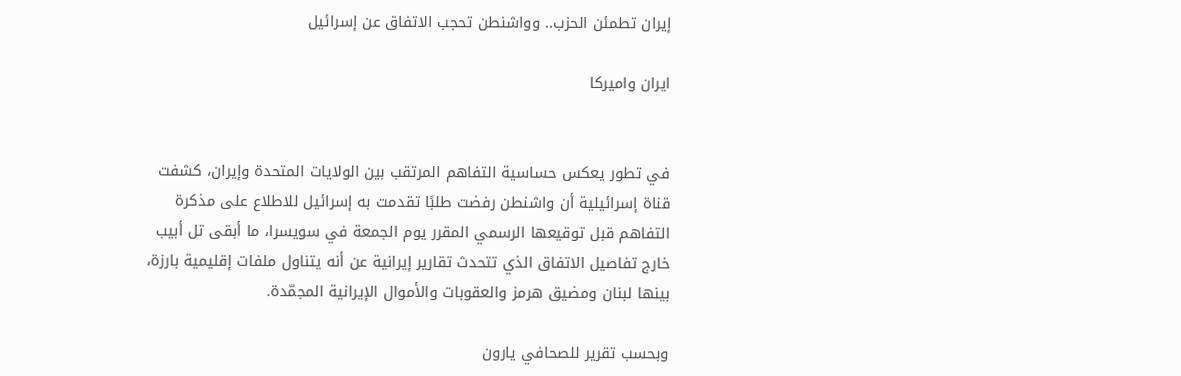إيران تطمئن الحزب.. وواشنطن تحجب الاتفاق عن إسرائيل

ايران واميركا


في تطور يعكس حساسية التفاهم المرتقب بين الولايات المتحدة وإيران، كشفت قناة إسرائيلية أن واشنطن رفضت طلبًا تقدمت به إسرائيل للاطلاع على مذكرة التفاهم قبل توقيعها الرسمي المقرر يوم الجمعة في سويسرا، ما أبقى تل أبيب خارج تفاصيل الاتفاق الذي تتحدث تقارير إيرانية عن أنه يتناول ملفات إقليمية بارزة، بينها لبنان ومضيق هرمز والعقوبات والأموال الإيرانية المجمّدة.

وبحسب تقرير للصحافي يارون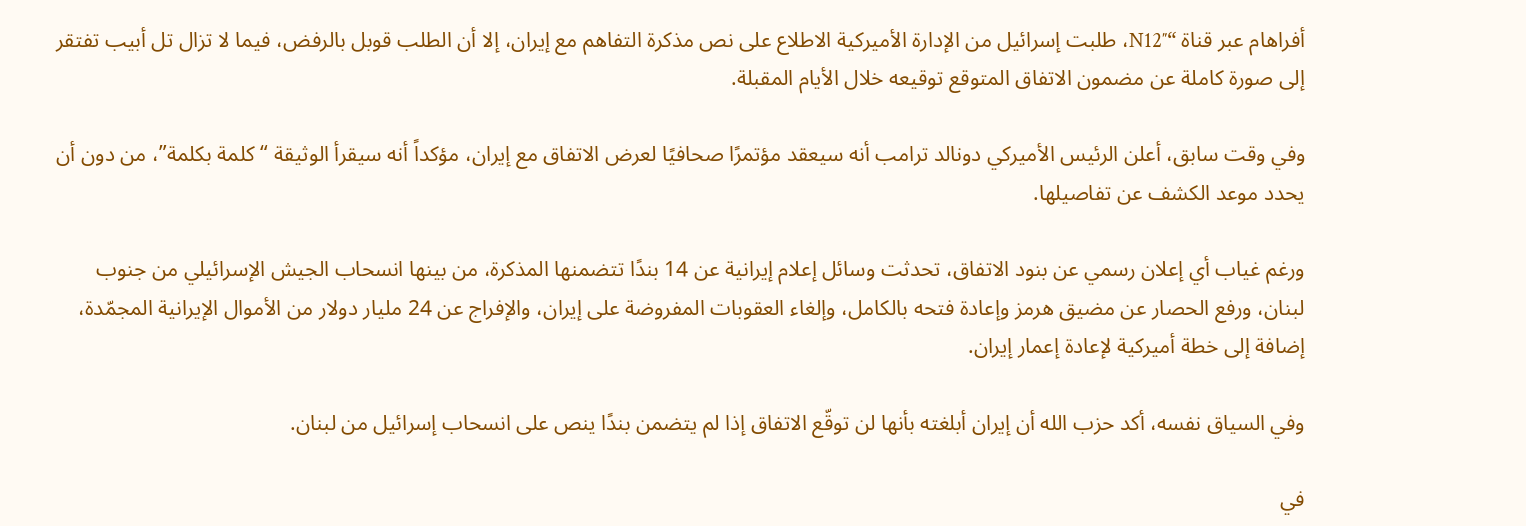أفراهام عبر قناة “N12″، طلبت إسرائيل من الإدارة الأميركية الاطلاع على نص مذكرة التفاهم مع إيران، إلا أن الطلب قوبل بالرفض، فيما لا تزال تل أبيب تفتقر إلى صورة كاملة عن مضمون الاتفاق المتوقع توقيعه خلال الأيام المقبلة.

وفي وقت سابق، أعلن الرئيس الأميركي دونالد ترامب أنه سيعقد مؤتمرًا صحافيًا لعرض الاتفاق مع إيران، مؤكداً أنه سيقرأ الوثيقة “كلمة بكلمة”، من دون أن يحدد موعد الكشف عن تفاصيلها.

ورغم غياب أي إعلان رسمي عن بنود الاتفاق، تحدثت وسائل إعلام إيرانية عن 14 بندًا تتضمنها المذكرة، من بينها انسحاب الجيش الإسرائيلي من جنوب لبنان، ورفع الحصار عن مضيق هرمز وإعادة فتحه بالكامل، وإلغاء العقوبات المفروضة على إيران، والإفراج عن 24 مليار دولار من الأموال الإيرانية المجمّدة، إضافة إلى خطة أميركية لإعادة إعمار إيران.

وفي السياق نفسه، أكد حزب الله أن إيران أبلغته بأنها لن توقّع الاتفاق إذا لم يتضمن بندًا ينص على انسحاب إسرائيل من لبنان.

في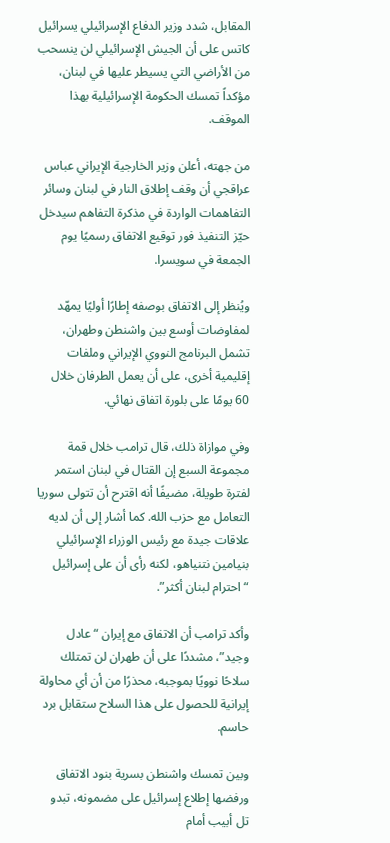المقابل، شدد وزير الدفاع الإسرائيلي يسرائيل كاتس على أن الجيش الإسرائيلي لن ينسحب من الأراضي التي يسيطر عليها في لبنان، مؤكداً تمسك الحكومة الإسرائيلية بهذا الموقف.

من جهته، أعلن وزير الخارجية الإيراني عباس عراقجي أن وقف إطلاق النار في لبنان وسائر التفاهمات الواردة في مذكرة التفاهم سيدخل حيّز التنفيذ فور توقيع الاتفاق رسميًا يوم الجمعة في سويسرا.

ويُنظر إلى الاتفاق بوصفه إطارًا أوليًا يمهّد لمفاوضات أوسع بين واشنطن وطهران، تشمل البرنامج النووي الإيراني وملفات إقليمية أخرى، على أن يعمل الطرفان خلال 60 يومًا على بلورة اتفاق نهائي.

وفي موازاة ذلك، قال ترامب خلال قمة مجموعة السبع إن القتال في لبنان استمر لفترة طويلة، مضيفًا أنه اقترح أن تتولى سوريا التعامل مع حزب الله. كما أشار إلى أن لديه علاقات جيدة مع رئيس الوزراء الإسرائيلي بنيامين نتنياهو، لكنه رأى أن على إسرائيل “احترام لبنان أكثر”.

وأكد ترامب أن الاتفاق مع إيران “عادل وجيد”، مشددًا على أن طهران لن تمتلك سلاحًا نوويًا بموجبه، محذرًا من أن أي محاولة إيرانية للحصول على هذا السلاح ستقابل برد حاسم.

وبين تمسك واشنطن بسرية بنود الاتفاق ورفضها إطلاع إسرائيل على مضمونه، تبدو تل أبيب أمام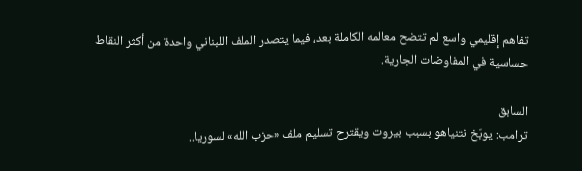تفاهم إقليمي واسع لم تتضح معالمه الكاملة بعد، فيما يتصدر الملف اللبناني واحدة من أكثر النقاط حساسية في المفاوضات الجارية.

السابق
ترامب: يوبّخ نتنياهو بسبب بيروت ويقترح تسليم ملف «حزب الله» لسوريا..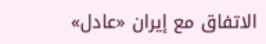الاتفاق مع إيران «عادل»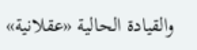والقيادة الحالية «عقلانية»